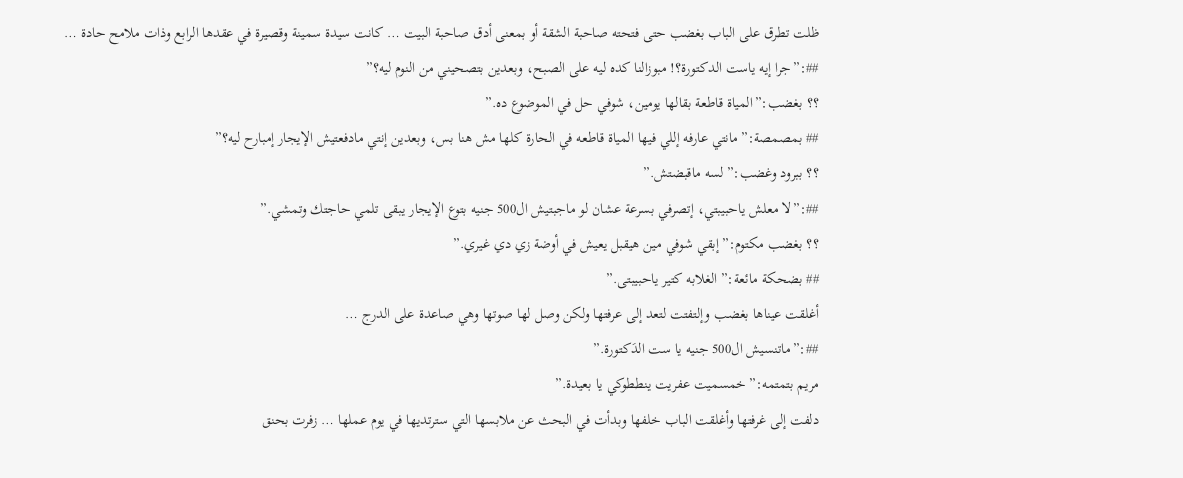ظلت تطرق على الباب بغضب حتى فتحته صاحبة الشقة أو بمعنى أدق صاحبة البيت … كانت سيدة سمينة وقصيرة في عقدها الرابع وذات ملامح حادة …
##:”جرا إيه ياست الدكتورة؟! مبوزالنا كده ليه على الصبح، وبعدين بتصحيني من النوم ليه؟”
؟؟ بغضب:”المياة قاطعة بقالها يومين، شوفي حل في الموضوع ده.”
## بمصمصة:”مانتي عارفه إللي فيها المياة قاطعه في الحارة كلها مش هنا بس، وبعدين إنتي مادفعتيش الإيجار إمبارح ليه؟”
؟؟ ببرود وغضب:”لسه ماقبضتش.”
##:”لا معلش ياحبيبتي، إتصرفي بسرعة عشان لو ماجبتيش ال500 جنيه بتوع الإيجار يبقى تلمي حاجتك وتمشي.”
؟؟ بغضب مكتوم:”إبقي شوفي مين هيقبل يعيش في أوضة زي دي غيري.”
## بضحكة مائعة:” الغلابه كتير ياحبيبتى.”
أغلقت عيناها بغضب وإلتفتت لتعد إلى عرفتها ولكن وصل لها صوتها وهي صاعدة على الدرج …
##:”ماتنسيش ال500 جنيه يا ست الدَكتورة.”
مريم بتمتمه:”خمسميت عفريت ينططوكي يا بعيدة.”
دلفت إلى غرفتها وأغلقت الباب خلفها وبدأت في البحث عن ملابسها التي سترتديها في يوم عملها … زفرت بحنق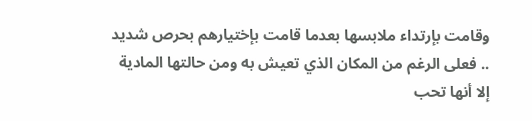وقامت بإرتداء ملابسها بعدما قامت بإختيارهم بحرص شديد .. فعلى الرغم من المكان الذي تعيش به ومن حالتها المادية إلا أنها تحب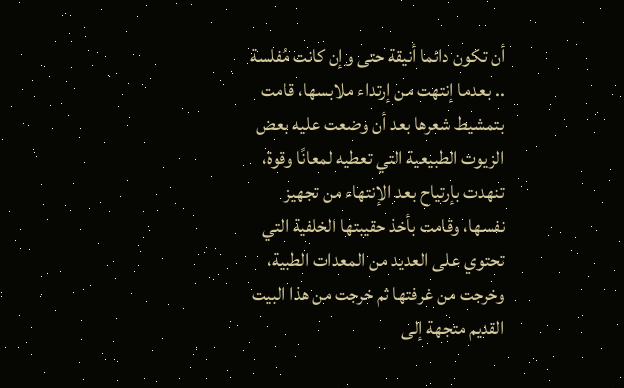أن تكون دائما أنيقة حتى وإن كانت مُفلسة .. بعدما إنتهت من إرتداء ملابسها، قامت بتمشيط شعرها بعد أن وضعت عليه بعض الزيوت الطبيعية التي تعطيه لمعانًا وقوة، تنهدت بإرتياح بعد الإنتهاء من تجهيز
نفسها، وقامت بأخذ حقيبتها الخلفية التي تحتوي على العديد من المعدات الطبية، وخرجت من غرفتها ثم خرجت من هذا البيت القديم متجهة إلى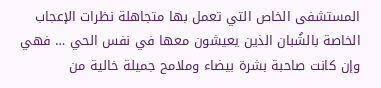المستشفى الخاص التي تعمل بها متجاهلة نظرات الإعجاب الخاصة بالشُبان الذين يعيشون معها في نفس الحي … فهي وإن كانت صاحبة بشرة بيضاء وملامح جميلة خالية من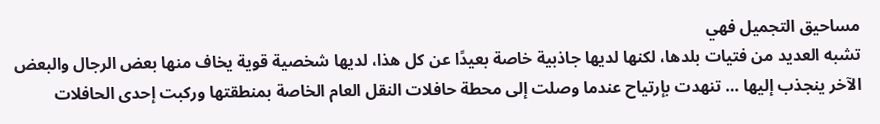مساحيق التجميل فهي
تشبه العديد من فتيات بلدها، لكنها لديها جاذبية خاصة بعيدًا عن كل هذا، لديها شخصية قوية يخاف منها بعض الرجال والبعض الآخر ينجذب إليها … تنهدت بإرتياح عندما وصلت إلى محطة حافلات النقل العام الخاصة بمنطقتها وركبت إحدى الحافلات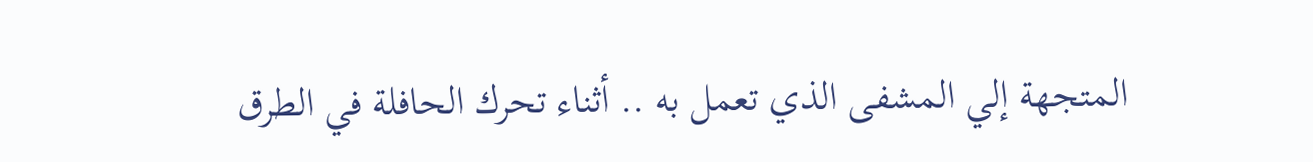المتجهة إلي المشفى الذي تعمل به .. أثناء تحرك الحافلة في الطرق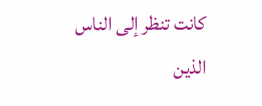كانت تنظر إلى الناس الذين